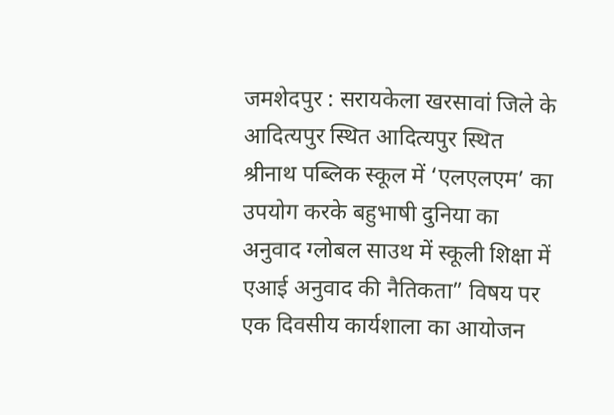जमशेदपुर : सरायकेला खरसावां जिले के आदित्यपुर स्थित आदित्यपुर स्थित श्रीनाथ पब्लिक स्कूल में ‘एलएलएम’ का उपयोग करके बहुभाषी दुनिया का अनुवाद ग्लोबल साउथ में स्कूली शिक्षा में एआई अनुवाद की नैतिकता” विषय पर एक दिवसीय कार्यशाला का आयोजन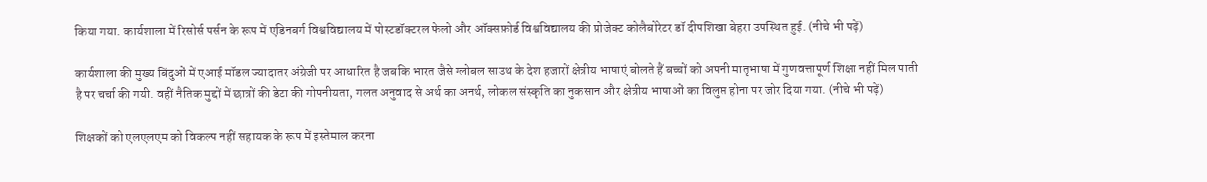किया गया. कार्यशाला में रिसोर्स पर्सन के रूप में एडिनबर्ग विश्वविद्यालय में पोस्टडॉक्टरल फेलो और ऑक्सफ़ोर्ड विश्वविद्यालय की प्रोजेक्ट कोलैबोरेटर डॉ दीपशिखा बेहरा उपस्थित हुई. (नीचे भी पढ़ें)

कार्यशाला की मुख्य बिंदुओं में एआई मॉडल ज्यादातर अंग्रेजी पर आधारित है जबकि भारत जैसे ग्लोबल साउथ के देश हजारों क्षेत्रीय भाषाएं बोलते हैं बच्चों को अपनी मातृभाषा में गुणवत्तापूर्ण शिक्षा नहीं मिल पाती है पर चर्चा की गयी. वहीं नैतिक मुद्दों में छात्रों की डेटा की गोपनीयता, गलत अनुवाद से अर्थ का अनर्थ, लोकल संस्कृति का नुकसान और क्षेत्रीय भाषाओं का विलुप्त होना पर जोर दिया गया. (नीचे भी पढ़ें)

शिक्षकों को एलएलएम को विकल्प नहीं सहायक के रूप में इस्तेमाल करना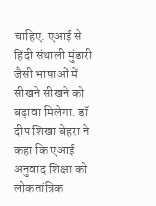चाहिए. एआई से हिंदी संथाली मुंडारी जैसी भाषाओं में सीखने सीखने को बढ़ावा मिलेगा. डॉ दीप शिखा बेहरा ने कहा कि एआई अनुवाद शिक्षा को लोकतांत्रिक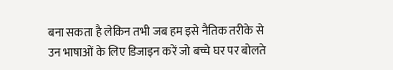बना सकता है लेकिन तभी जब हम इसे नैतिक तरीके से उन भाषाओं के लिए डिजाइन करें जो बच्चे घर पर बोलते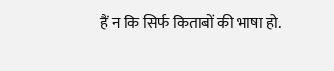हैं न कि सिर्फ किताबों की भाषा हो.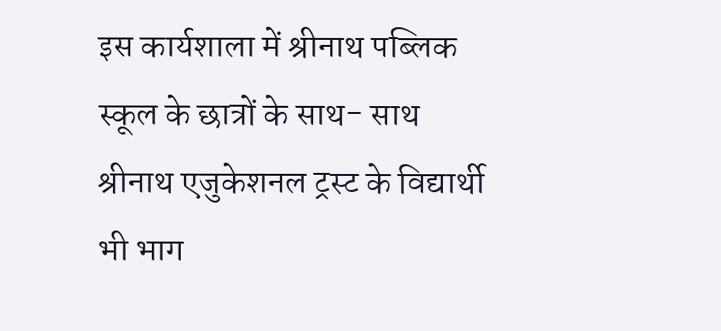इस कार्यशाला में श्रीनाथ पब्लिक स्कूल के छात्रों के साथ- साथ श्रीनाथ एजुकेशनल ट्रस्ट के विद्यार्थी भी भाग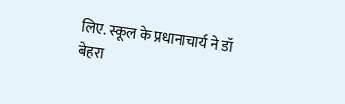लिए. स्कूल के प्रधानाचार्य ने डॉ बेहरा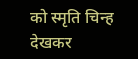को स्मृति चिन्ह देखकर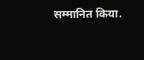सम्मानित किया.